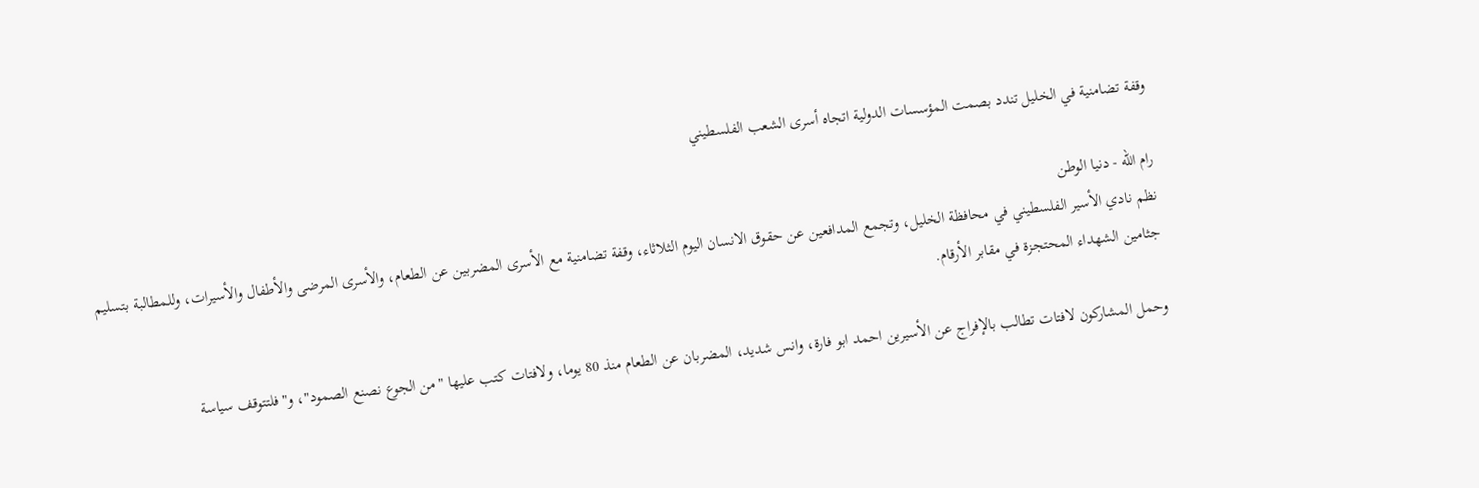وقفة تضامنية في الخليل تندد بصمت المؤسسات الدولية اتجاه أسرى الشعب الفلسطيني

رام الله - دنيا الوطن
نظم نادي الأسير الفلسطيني في محافظة الخليل، وتجمع المدافعين عن حقوق الانسان اليوم الثلاثاء، وقفة تضامنية مع الأسرى المضربين عن الطعام، والأسرى المرضى والأطفال والأسيرات، وللمطالبة بتسليم جثامين الشهداء المحتجزة في مقابر الأرقام.

وحمل المشاركون لافتات تطالب بالإفراج عن الأسيرين احمد ابو فارة، وانس شديد، المضربان عن الطعام منذ 80 يوما، ولافتات كتب عليها "من الجوع نصنع الصمود"، و"فلتتوقف سياسة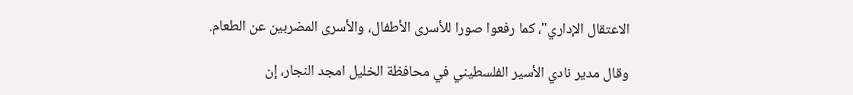الاعتقال الإداري"، كما رفعوا صورا للأسرى الأطفال، والأسرى المضربين عن الطعام.

وقال مدير نادي الأسير الفلسطيني في محافظة الخليل امجد النجار، إن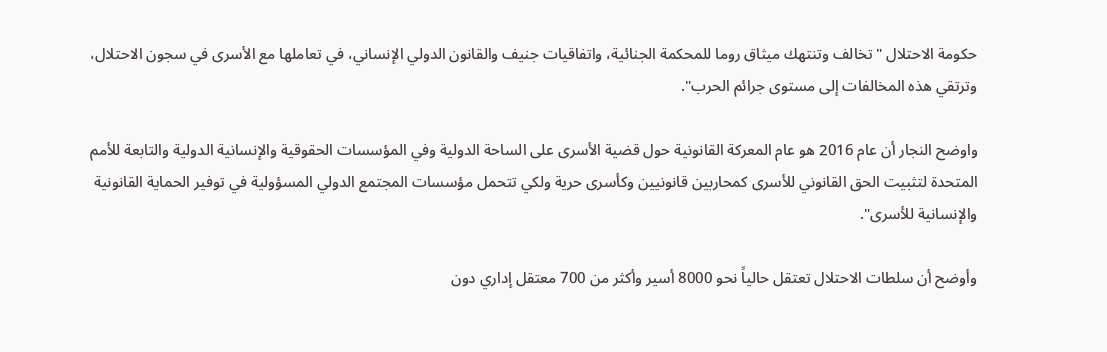حكومة الاحتلال "تخالف وتنتهك ميثاق روما للمحكمة الجنائية، واتفاقيات جنيف والقانون الدولي الإنساني، في تعاملها مع الأسرى في سجون الاحتلال، وترتقي هذه المخالفات إلى مستوى جرائم الحرب".

واوضح النجار أن عام 2016 هو عام المعركة القانونية حول قضية الأسرى على الساحة الدولية وفي المؤسسات الحقوقية والإنسانية الدولية والتابعة للأمم المتحدة لتثبيت الحق القانوني للأسرى كمحاربين قانونيين وكأسرى حرية ولكي تتحمل مؤسسات المجتمع الدولي المسؤولية في توفير الحماية القانونية والإنسانية للأسرى".

وأوضح أن سلطات الاحتلال تعتقل حالياً نحو 8000 أسير وأكثر من 700 معتقل إداري دون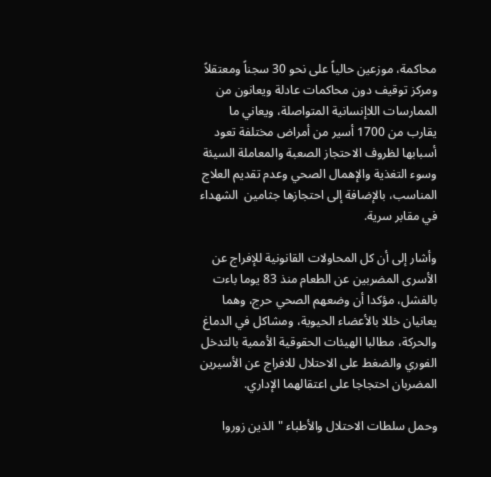محاكمة، موزعين حالياً على نحو 30 سجناً ومعتقلاً ومركز توقيف دون محاكمات عادلة ويعانون من الممارسات اللاإنسانية المتواصلة، ويعاني ما يقارب من 1700 أسير من أمراض مختلفة تعود أسبابها لظروف الاحتجاز الصعبة والمعاملة السيئة وسوء التغذية والإهمال الصحي وعدم تقديم العلاج المناسب، بالإضافة إلى احتجازها جثامين  الشهداء في مقابر سرية.

وأشار إلى أن كل المحاولات القانونية للإفراج عن الأسرى المضربين عن الطعام منذ 83 يوما باءت بالفشل، مؤكدا أن وضعهم الصحي حرج، وهما يعانيان خللا بالأعضاء الحيوية، ومشاكل في الدماغ والحركة، مطالبا الهيئات الحقوقية الأممية بالتدخل الفوري والضغط على الاحتلال للافراج عن الأسيرين المضربان احتجاجا على اعتقالهما الإداري.

وحمل سلطات الاحتلال والأطباء "الذين زوروا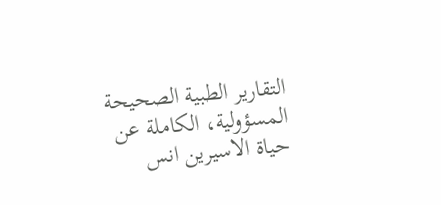التقارير الطبية الصحيحة المسؤولية، الكاملة عن حياة الاسيرين انس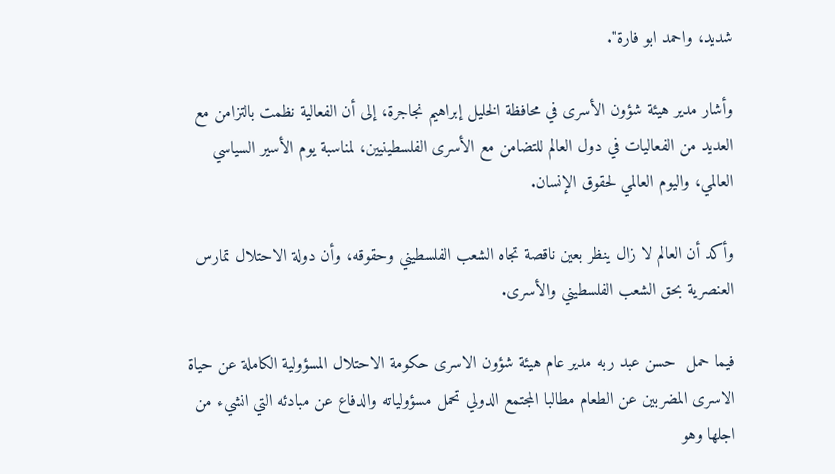شديد، واحمد ابو فارة".

وأشار مدير هيئة شؤون الأسرى في محافظة الخليل إبراهيم نجاجرة، إلى أن الفعالية نظمت بالتزامن مع العديد من الفعاليات في دول العالم للتضامن مع الأسرى الفلسطينيين، لمناسبة يوم الأسير السياسي العالمي، واليوم العالمي لحقوق الإنسان.

وأكد أن العالم لا زال ينظر بعين ناقصة تجاه الشعب الفلسطيني وحقوقه، وأن دولة الاحتلال تمارس العنصرية بحق الشعب الفلسطيني والأسرى.

فيما حمل  حسن عبد ربه مدير عام هيئة شؤون الاسرى حكومة الاحتلال المسؤولية الكاملة عن حياة الاسرى المضربين عن الطعام مطالبا المجتمع الدولي تحمل مسؤولياته والدفاع عن مبادئه التي انشيء من اجلها وهو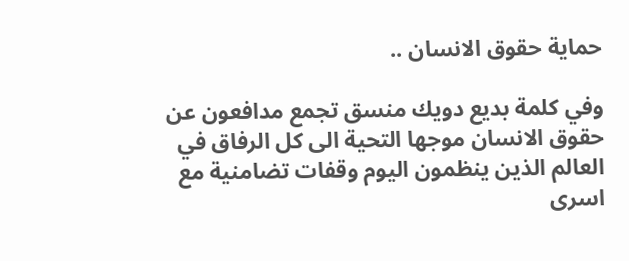حماية حقوق الانسان ..

وفي كلمة بديع دويك منسق تجمع مدافعون عن حقوق الانسان موجها التحية الى كل الرفاق في العالم الذين ينظمون اليوم وقفات تضامنية مع اسرى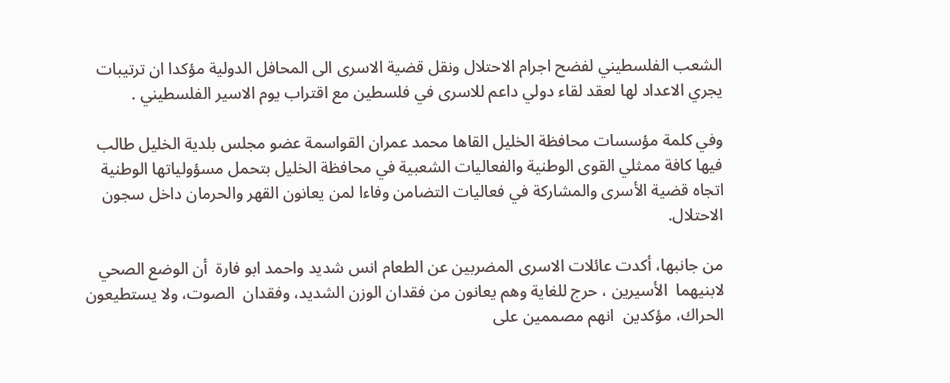الشعب الفلسطيني لفضح اجرام الاحتلال ونقل قضية الاسرى الى المحافل الدولية مؤكدا ان ترتيبات يجري الاعداد لها لعقد لقاء دولي داعم للاسرى في فلسطين مع اقتراب يوم الاسير الفلسطيني .

وفي كلمة مؤسسات محافظة الخليل القاها محمد عمران القواسمة عضو مجلس بلدية الخليل طالب فيها كافة ممثلي القوى الوطنية والفعاليات الشعبية في محافظة الخليل بتحمل مسؤولياتها الوطنية اتجاه قضية الأسرى والمشاركة في فعاليات التضامن وفاءا لمن يعانون القهر والحرمان داخل سجون الاحتلال.

من جانبها، أكدت عائلات الاسرى المضربين عن الطعام انس شديد واحمد ابو فارة  أن الوضع الصحي لابنيهما  الأسيرين ، حرج للغاية وهم يعانون من فقدان الوزن الشديد، وفقدان  الصوت، ولا يستطيعون الحراك، مؤكدين  انهم مصممين على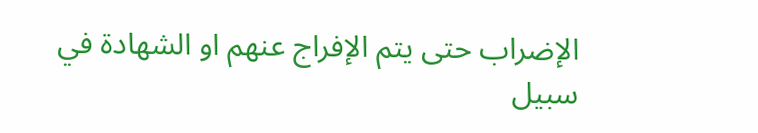الإضراب حتى يتم الإفراج عنهم او الشهادة في سبيل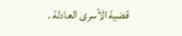قضية الأسرى العادلة .